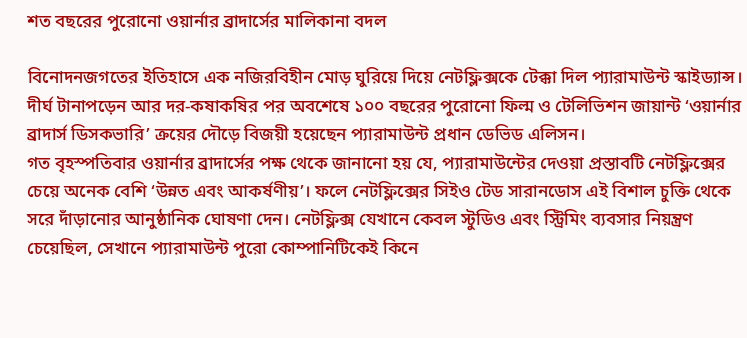শত বছরের পুরোনো ওয়ার্নার ব্রাদার্সের মালিকানা বদল

বিনোদনজগতের ইতিহাসে এক নজিরবিহীন মোড় ঘুরিয়ে দিয়ে নেটফ্লিক্সকে টেক্কা দিল প্যারামাউন্ট স্কাইড্যান্স। দীর্ঘ টানাপড়েন আর দর-কষাকষির পর অবশেষে ১০০ বছরের পুরোনো ফিল্ম ও টেলিভিশন জায়ান্ট ‘ওয়ার্নার ব্রাদার্স ডিসকভারি’ ক্রয়ের দৌড়ে বিজয়ী হয়েছেন প্যারামাউন্ট প্রধান ডেভিড এলিসন।
গত বৃহস্পতিবার ওয়ার্নার ব্রাদার্সের পক্ষ থেকে জানানো হয় যে, প্যারামাউন্টের দেওয়া প্রস্তাবটি নেটফ্লিক্সের চেয়ে অনেক বেশি ‘উন্নত এবং আকর্ষণীয়’। ফলে নেটফ্লিক্সের সিইও টেড সারানডোস এই বিশাল চুক্তি থেকে সরে দাঁড়ানোর আনুষ্ঠানিক ঘোষণা দেন। নেটফ্লিক্স যেখানে কেবল স্টুডিও এবং স্ট্রিমিং ব্যবসার নিয়ন্ত্রণ চেয়েছিল, সেখানে প্যারামাউন্ট পুরো কোম্পানিটিকেই কিনে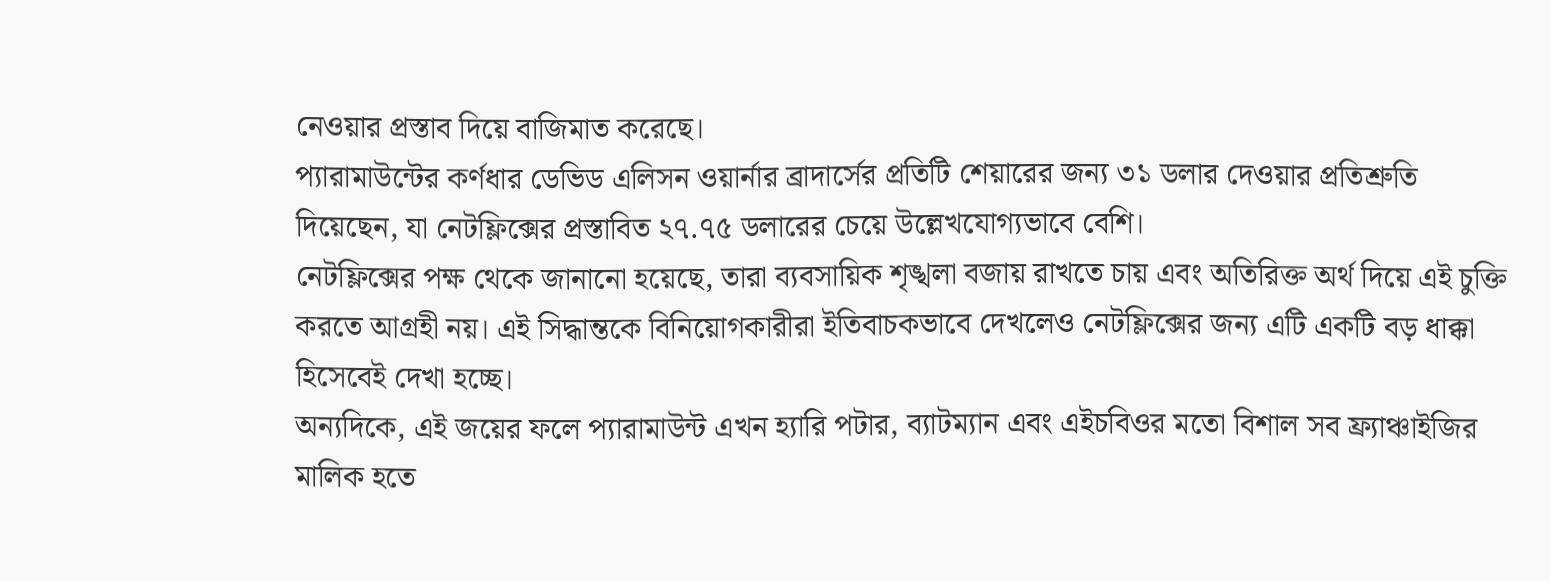নেওয়ার প্রস্তাব দিয়ে বাজিমাত করেছে।
প্যারামাউন্টের কর্ণধার ডেভিড এলিসন ওয়ার্নার ব্রাদার্সের প্রতিটি শেয়ারের জন্য ৩১ ডলার দেওয়ার প্রতিশ্রুতি দিয়েছেন, যা নেটফ্লিক্সের প্রস্তাবিত ২৭.৭৫ ডলারের চেয়ে উল্লেখযোগ্যভাবে বেশি।
নেটফ্লিক্সের পক্ষ থেকে জানানো হয়েছে, তারা ব্যবসায়িক শৃঙ্খলা বজায় রাখতে চায় এবং অতিরিক্ত অর্থ দিয়ে এই চুক্তি করতে আগ্রহী নয়। এই সিদ্ধান্তকে বিনিয়োগকারীরা ইতিবাচকভাবে দেখলেও নেটফ্লিক্সের জন্য এটি একটি বড় ধাক্কা হিসেবেই দেখা হচ্ছে।
অন্যদিকে, এই জয়ের ফলে প্যারামাউন্ট এখন হ্যারি পটার, ব্যাটম্যান এবং এইচবিওর মতো বিশাল সব ফ্র্যাঞ্চাইজির মালিক হতে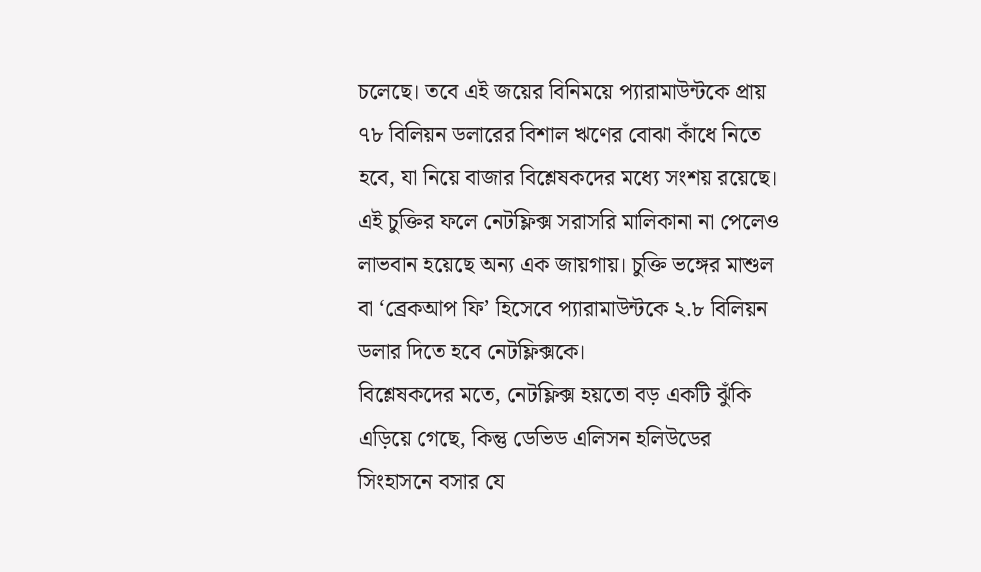চলেছে। তবে এই জয়ের বিনিময়ে প্যারামাউন্টকে প্রায় ৭৮ বিলিয়ন ডলারের বিশাল ঋণের বোঝা কাঁধে নিতে হবে, যা নিয়ে বাজার বিশ্লেষকদের মধ্যে সংশয় রয়েছে।
এই চুক্তির ফলে নেটফ্লিক্স সরাসরি মালিকানা না পেলেও লাভবান হয়েছে অন্য এক জায়গায়। চুক্তি ভঙ্গের মাশুল বা ‘ব্রেকআপ ফি’ হিসেবে প্যারামাউন্টকে ২.৮ বিলিয়ন ডলার দিতে হবে নেটফ্লিক্সকে।
বিশ্লেষকদের মতে, নেটফ্লিক্স হয়তো বড় একটি ঝুঁকি এড়িয়ে গেছে, কিন্তু ডেভিড এলিসন হলিউডের সিংহাসনে বসার যে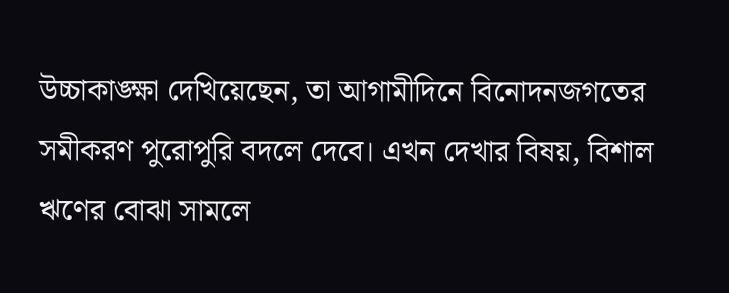উচ্চাকাঙ্ক্ষা দেখিয়েছেন, তা আগামীদিনে বিনোদনজগতের সমীকরণ পুরোপুরি বদলে দেবে। এখন দেখার বিষয়, বিশাল ঋণের বোঝা সামলে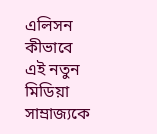এলিসন কীভাবে এই নতুন মিডিয়া সাম্রাজ্যকে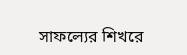সাফল্যের শিখরে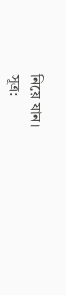নিয়ে যান।
সূত্র: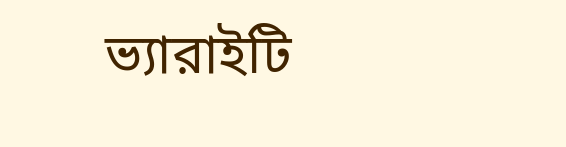ভ্যারাইটি